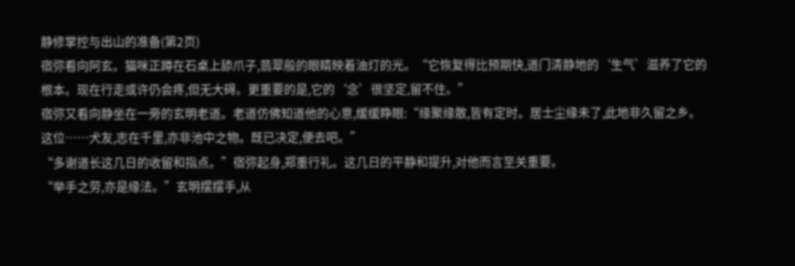静修掌控与出山的准备(第2页)
宿弥看向阿玄。猫咪正蹲在石桌上舔爪子,翡翠般的眼睛映着油灯的光。“它恢复得比预期快,道门清静地的‘生气’滋养了它的根本。现在行走或许仍会疼,但无大碍。更重要的是,它的‘念’很坚定,留不住。”
宿弥又看向静坐在一旁的玄明老道。老道仿佛知道他的心意,缓缓睁眼:“缘聚缘散,皆有定时。居士尘缘未了,此地非久留之乡。这位……犬友,志在千里,亦非池中之物。既已决定,便去吧。”
“多谢道长这几日的收留和指点。”宿弥起身,郑重行礼。这几日的平静和提升,对他而言至关重要。
“举手之劳,亦是缘法。”玄明摆摆手,从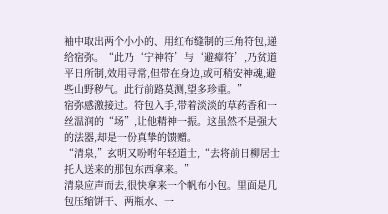袖中取出两个小小的、用红布缝制的三角符包,递给宿弥。“此乃‘宁神符’与‘避瘴符’,乃贫道平日所制,效用寻常,但带在身边,或可稍安神魂,避些山野秽气。此行前路莫测,望多珍重。”
宿弥感激接过。符包入手,带着淡淡的草药香和一丝温润的“场”,让他精神一振。这虽然不是强大的法器,却是一份真挚的馈赠。
“清泉,”玄明又吩咐年轻道士,“去将前日柳居士托人送来的那包东西拿来。”
清泉应声而去,很快拿来一个帆布小包。里面是几包压缩饼干、两瓶水、一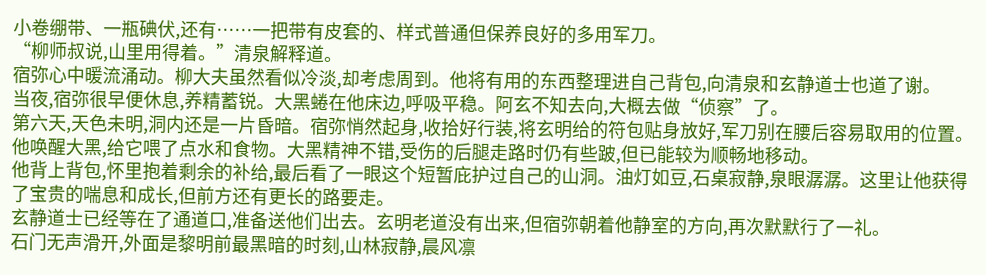小卷绷带、一瓶碘伏,还有……一把带有皮套的、样式普通但保养良好的多用军刀。
“柳师叔说,山里用得着。”清泉解释道。
宿弥心中暖流涌动。柳大夫虽然看似冷淡,却考虑周到。他将有用的东西整理进自己背包,向清泉和玄静道士也道了谢。
当夜,宿弥很早便休息,养精蓄锐。大黑蜷在他床边,呼吸平稳。阿玄不知去向,大概去做“侦察”了。
第六天,天色未明,洞内还是一片昏暗。宿弥悄然起身,收拾好行装,将玄明给的符包贴身放好,军刀别在腰后容易取用的位置。他唤醒大黑,给它喂了点水和食物。大黑精神不错,受伤的后腿走路时仍有些跛,但已能较为顺畅地移动。
他背上背包,怀里抱着剩余的补给,最后看了一眼这个短暂庇护过自己的山洞。油灯如豆,石桌寂静,泉眼潺潺。这里让他获得了宝贵的喘息和成长,但前方还有更长的路要走。
玄静道士已经等在了通道口,准备送他们出去。玄明老道没有出来,但宿弥朝着他静室的方向,再次默默行了一礼。
石门无声滑开,外面是黎明前最黑暗的时刻,山林寂静,晨风凛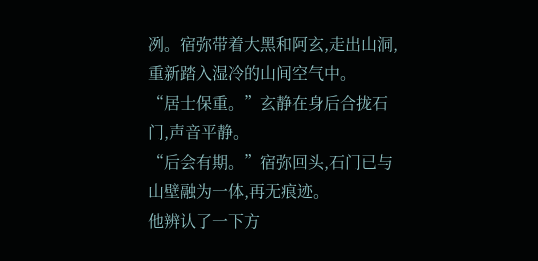冽。宿弥带着大黑和阿玄,走出山洞,重新踏入湿冷的山间空气中。
“居士保重。”玄静在身后合拢石门,声音平静。
“后会有期。”宿弥回头,石门已与山壁融为一体,再无痕迹。
他辨认了一下方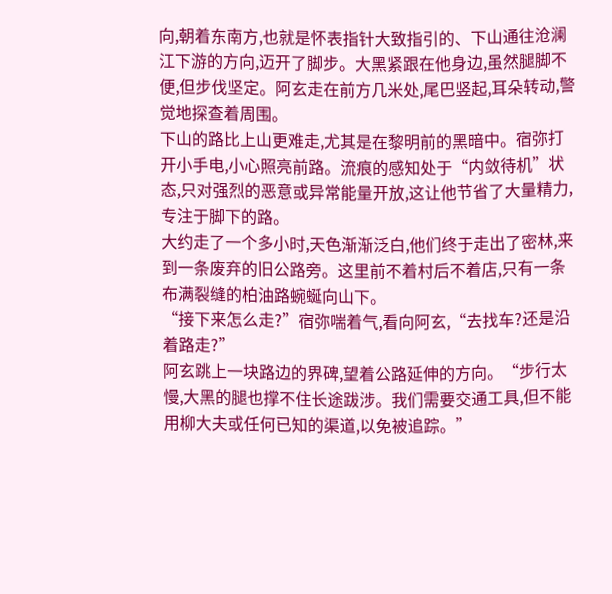向,朝着东南方,也就是怀表指针大致指引的、下山通往沧澜江下游的方向,迈开了脚步。大黑紧跟在他身边,虽然腿脚不便,但步伐坚定。阿玄走在前方几米处,尾巴竖起,耳朵转动,警觉地探查着周围。
下山的路比上山更难走,尤其是在黎明前的黑暗中。宿弥打开小手电,小心照亮前路。流痕的感知处于“内敛待机”状态,只对强烈的恶意或异常能量开放,这让他节省了大量精力,专注于脚下的路。
大约走了一个多小时,天色渐渐泛白,他们终于走出了密林,来到一条废弃的旧公路旁。这里前不着村后不着店,只有一条布满裂缝的柏油路蜿蜒向山下。
“接下来怎么走?”宿弥喘着气,看向阿玄,“去找车?还是沿着路走?”
阿玄跳上一块路边的界碑,望着公路延伸的方向。“步行太慢,大黑的腿也撑不住长途跋涉。我们需要交通工具,但不能用柳大夫或任何已知的渠道,以免被追踪。”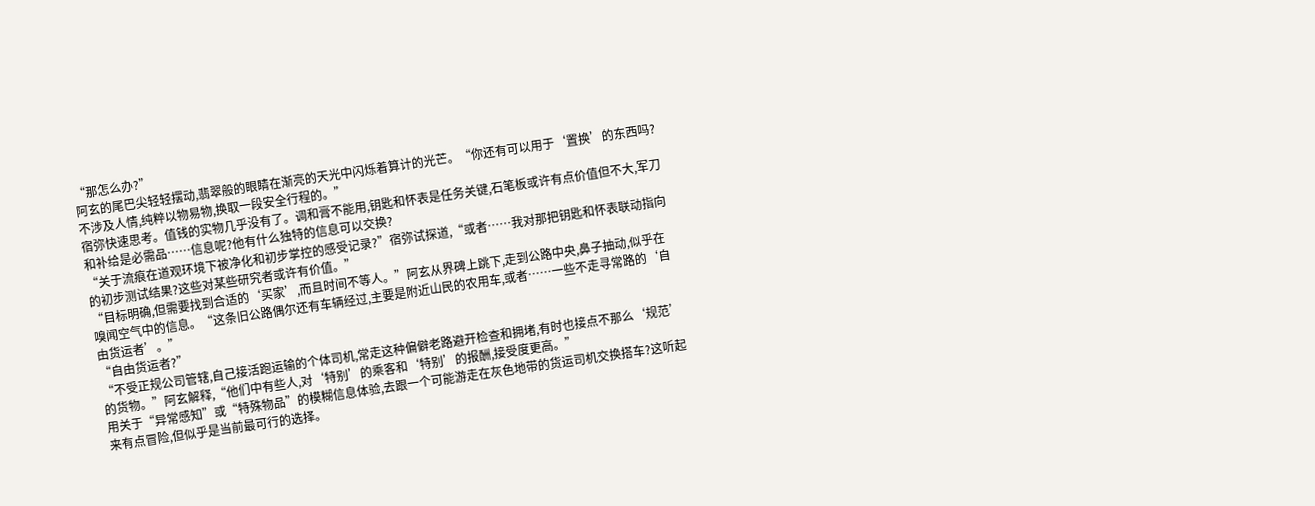“那怎么办?”
阿玄的尾巴尖轻轻摆动,翡翠般的眼睛在渐亮的天光中闪烁着算计的光芒。“你还有可以用于‘置换’的东西吗?不涉及人情,纯粹以物易物,换取一段安全行程的。”
宿弥快速思考。值钱的实物几乎没有了。调和膏不能用,钥匙和怀表是任务关键,石笔板或许有点价值但不大,军刀和补给是必需品……信息呢?他有什么独特的信息可以交换?
“关于流痕在道观环境下被净化和初步掌控的感受记录?”宿弥试探道,“或者……我对那把钥匙和怀表联动指向的初步测试结果?这些对某些研究者或许有价值。”
“目标明确,但需要找到合适的‘买家’,而且时间不等人。”阿玄从界碑上跳下,走到公路中央,鼻子抽动,似乎在嗅闻空气中的信息。“这条旧公路偶尔还有车辆经过,主要是附近山民的农用车,或者……一些不走寻常路的‘自由货运者’。”
“自由货运者?”
“不受正规公司管辖,自己接活跑运输的个体司机,常走这种偏僻老路避开检查和拥堵,有时也接点不那么‘规范’的货物。”阿玄解释,“他们中有些人,对‘特别’的乘客和‘特别’的报酬,接受度更高。”
用关于“异常感知”或“特殊物品”的模糊信息体验,去跟一个可能游走在灰色地带的货运司机交换搭车?这听起来有点冒险,但似乎是当前最可行的选择。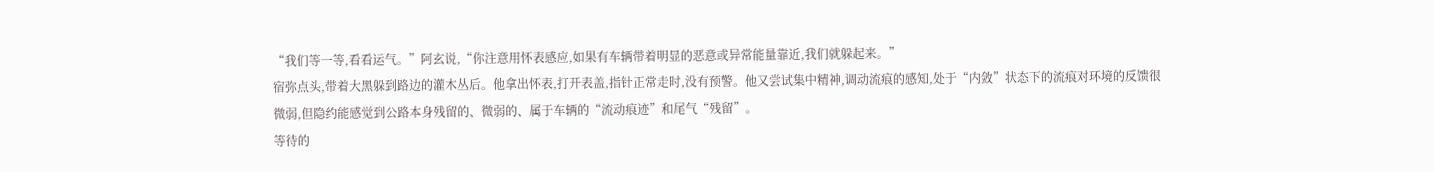“我们等一等,看看运气。”阿玄说,“你注意用怀表感应,如果有车辆带着明显的恶意或异常能量靠近,我们就躲起来。”
宿弥点头,带着大黑躲到路边的灌木丛后。他拿出怀表,打开表盖,指针正常走时,没有预警。他又尝试集中精神,调动流痕的感知,处于“内敛”状态下的流痕对环境的反馈很微弱,但隐约能感觉到公路本身残留的、微弱的、属于车辆的“流动痕迹”和尾气“残留”。
等待的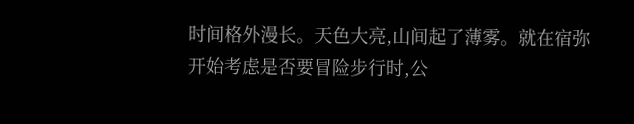时间格外漫长。天色大亮,山间起了薄雾。就在宿弥开始考虑是否要冒险步行时,公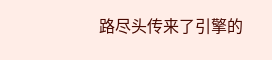路尽头传来了引擎的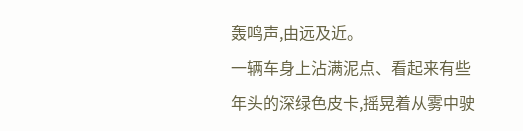轰鸣声,由远及近。
一辆车身上沾满泥点、看起来有些年头的深绿色皮卡,摇晃着从雾中驶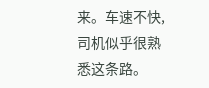来。车速不快,司机似乎很熟悉这条路。